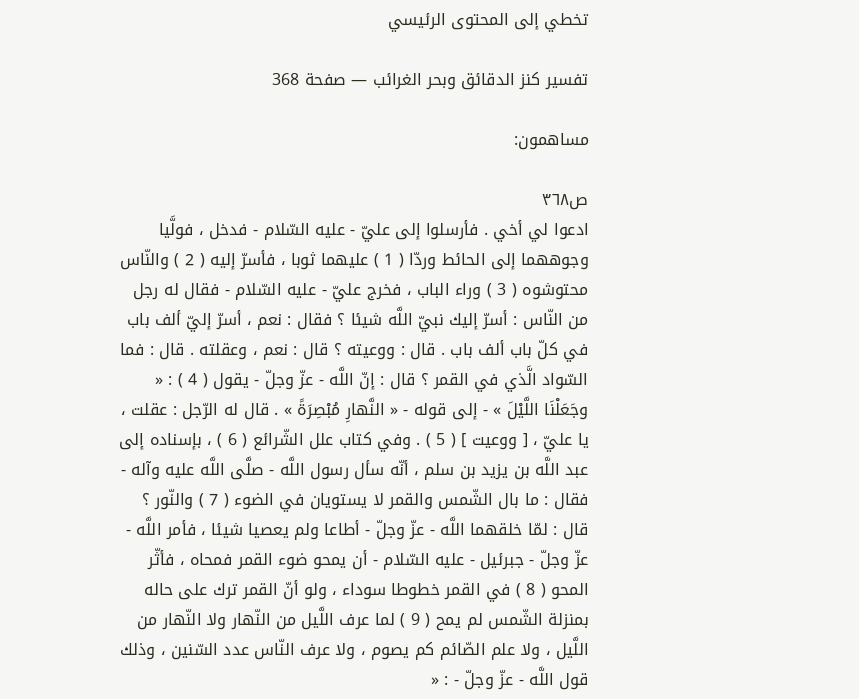تخطي إلى المحتوى الرئيسي

تفسير كنز الدقائق وبحر الغرائب — صفحة 368

مساهمون:

ص٣٦٨
ادعوا لي أخي . فأرسلوا إلى عليّ - عليه السّلام - فدخل ، فولَّيا وجوههما إلى الحائط وردّا ( 1 ) عليهما ثوبا ، فأسرّ إليه ( 2 ) والنّاس محتوشوه ( 3 ) وراء الباب ، فخرج عليّ - عليه السّلام - فقال له رجل من النّاس : أسرّ إليك نبيّ اللَّه شيئا ؟ فقال : نعم ، أسرّ إليّ ألف باب في كلّ باب ألف باب . قال : ووعيته ؟ قال : نعم ، وعقلته . قال : فما السّواد الَّذي في القمر ؟ قال : إنّ اللَّه - عزّ وجلّ - يقول ( 4 ) : « وجَعَلْنَا اللَّيْلَ » - إلى قوله - « النَّهارِ مُبْصِرَةً » . قال له الرّجل : عقلت ، يا عليّ ، [ ووعيت ] ( 5 ) . وفي كتاب علل الشّرائع ( 6 ) ، بإسناده إلى عبد اللَّه بن يزيد بن سلم ، أنّه سأل رسول اللَّه - صلَّى اللَّه عليه وآله - فقال : ما بال الشّمس والقمر لا يستويان في الضوء ( 7 ) والنّور ؟ قال : لمّا خلقهما اللَّه - عزّ وجلّ - أطاعا ولم يعصيا شيئا ، فأمر اللَّه - عزّ وجلّ - جبرئيل - عليه السّلام - أن يمحو ضوء القمر فمحاه ، فأثّر المحو ( 8 ) في القمر خطوطا سوداء ، ولو أنّ القمر ترك على حاله بمنزلة الشّمس لم يمح ( 9 ) لما عرف اللَّيل من النّهار ولا النّهار من اللَّيل ، ولا علم الصّائم كم يصوم ، ولا عرف النّاس عدد السّنين ، وذلك قول اللَّه - عزّ وجلّ - : «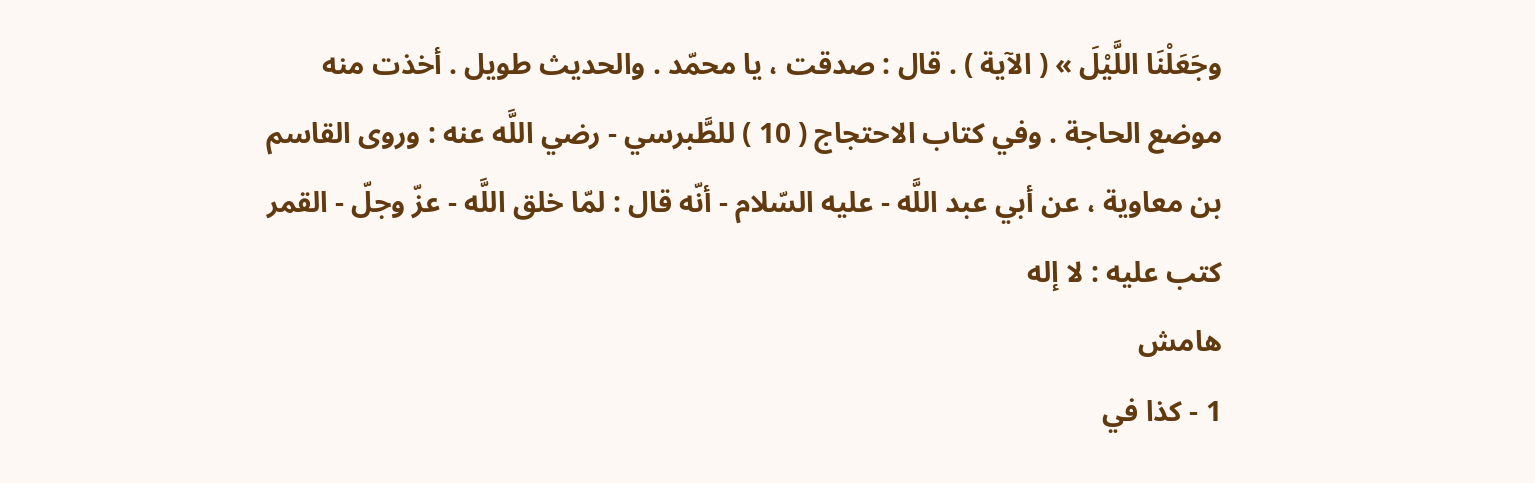وجَعَلْنَا اللَّيْلَ » ( الآية ) . قال : صدقت ، يا محمّد . والحديث طويل . أخذت منه موضع الحاجة . وفي كتاب الاحتجاج ( 10 ) للطَّبرسي - رضي اللَّه عنه : وروى القاسم بن معاوية ، عن أبي عبد اللَّه - عليه السّلام - أنّه قال : لمّا خلق اللَّه - عزّ وجلّ - القمر كتب عليه : لا إله
هامش
1 - كذا في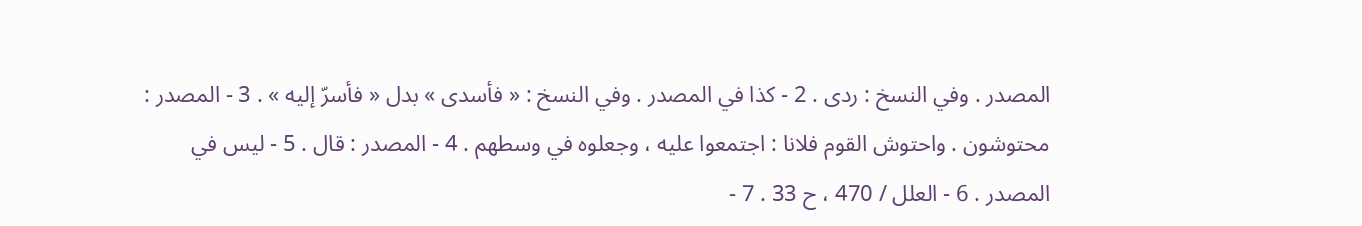المصدر . وفي النسخ : ردى . 2 - كذا في المصدر . وفي النسخ : « فأسدى » بدل « فأسرّ إليه » . 3 - المصدر : محتوشون . واحتوش القوم فلانا : اجتمعوا عليه ، وجعلوه في وسطهم . 4 - المصدر : قال . 5 - ليس في المصدر . 6 - العلل / 470 ، ح 33 . 7 -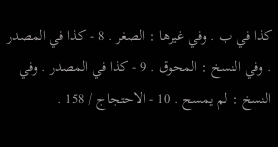كذا في ب . وفي غيرها : الصغر . 8 - كذا في المصدر . وفي النسخ : المحوق . 9 - كذا في المصدر . وفي النسخ : لم يمسح . 10 - الاحتجاج / 158 .